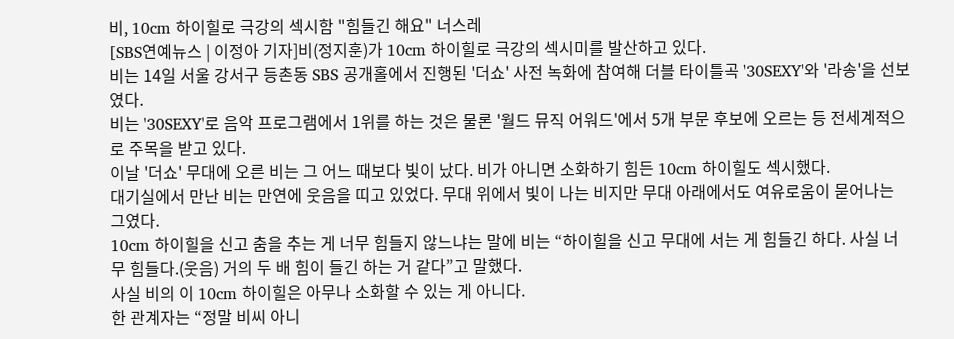비, 10cm 하이힐로 극강의 섹시함 "힘들긴 해요" 너스레
[SBS연예뉴스 | 이정아 기자]비(정지훈)가 10cm 하이힐로 극강의 섹시미를 발산하고 있다.
비는 14일 서울 강서구 등촌동 SBS 공개홀에서 진행된 '더쇼' 사전 녹화에 참여해 더블 타이틀곡 '30SEXY'와 '라송'을 선보였다.
비는 '30SEXY'로 음악 프로그램에서 1위를 하는 것은 물론 '월드 뮤직 어워드'에서 5개 부문 후보에 오르는 등 전세계적으로 주목을 받고 있다.
이날 '더쇼' 무대에 오른 비는 그 어느 때보다 빛이 났다. 비가 아니면 소화하기 힘든 10cm 하이힐도 섹시했다.
대기실에서 만난 비는 만연에 웃음을 띠고 있었다. 무대 위에서 빛이 나는 비지만 무대 아래에서도 여유로움이 묻어나는 그였다.
10cm 하이힐을 신고 춤을 추는 게 너무 힘들지 않느냐는 말에 비는 “하이힐을 신고 무대에 서는 게 힘들긴 하다. 사실 너무 힘들다.(웃음) 거의 두 배 힘이 들긴 하는 거 같다”고 말했다.
사실 비의 이 10cm 하이힐은 아무나 소화할 수 있는 게 아니다.
한 관계자는 “정말 비씨 아니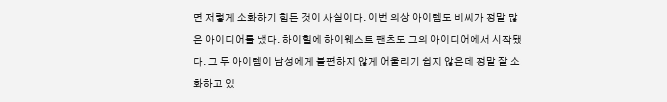면 저렇게 소화하기 힘든 것이 사실이다. 이번 의상 아이템도 비씨가 정말 많은 아이디어를 냈다. 하이힐에 하이웨스트 팬츠도 그의 아이디어에서 시작됐다. 그 두 아이템이 남성에게 불편하지 않게 어울리기 쉽지 않은데 정말 잘 소화하고 있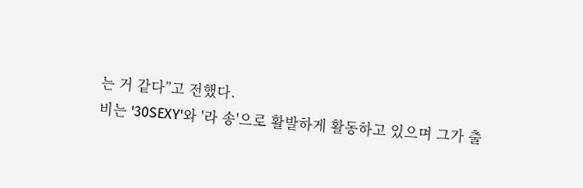는 거 같다”고 전했다.
비는 '30SEXY'와 '라 송'으로 활발하게 활동하고 있으며 그가 출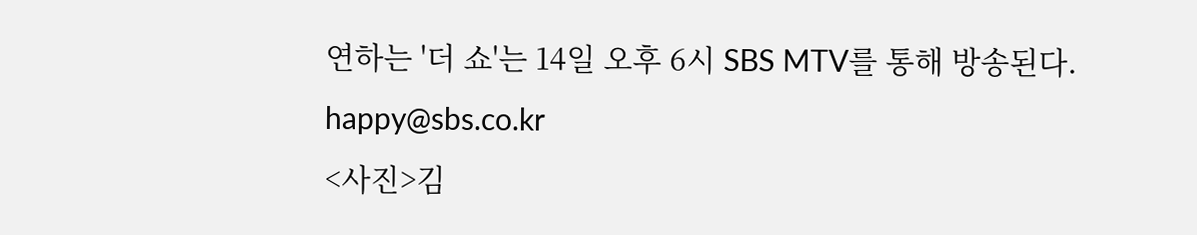연하는 '더 쇼'는 14일 오후 6시 SBS MTV를 통해 방송된다.
happy@sbs.co.kr
<사진>김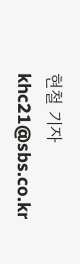현철 기자 khc21@sbs.co.kr